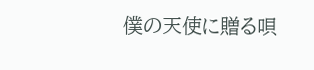僕の天使に贈る唄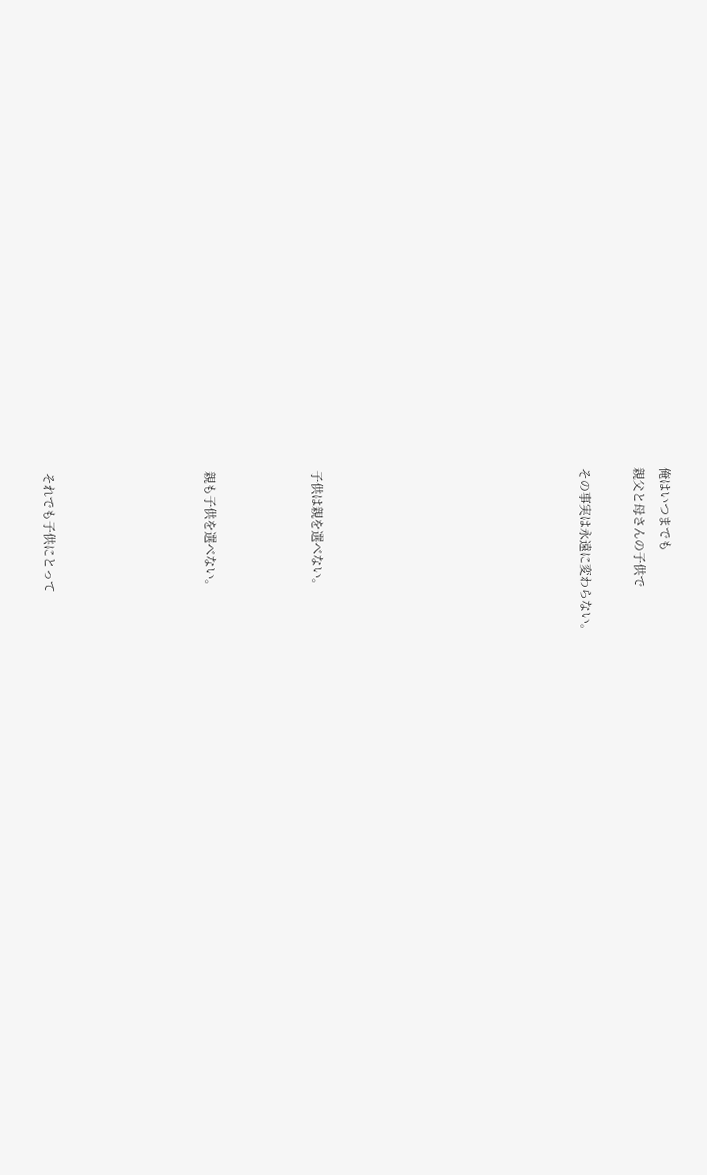俺はいつまでも
親父と母さんの子供で

その事実は永遠に変わらない。









子供は親を選べない。



親も子供を選べない。





それでも子供にとって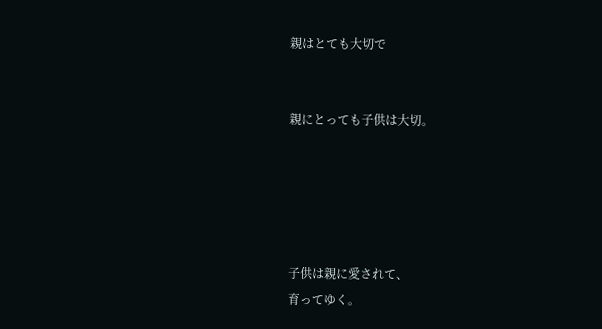親はとても大切で


親にとっても子供は大切。





子供は親に愛されて、
育ってゆく。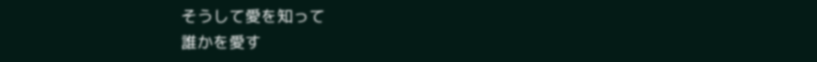そうして愛を知って
誰かを愛す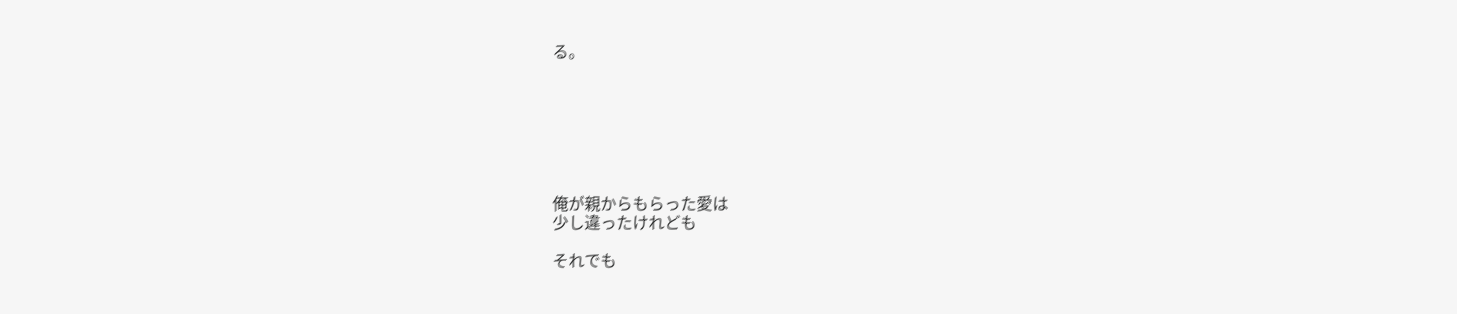る。







俺が親からもらった愛は
少し違ったけれども

それでも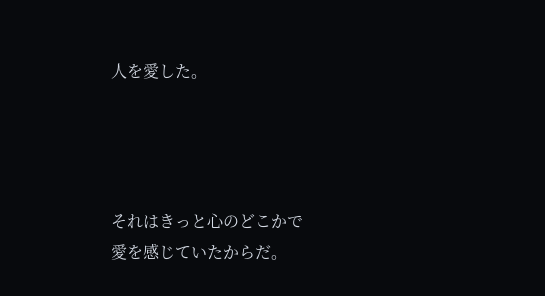人を愛した。




それはきっと心のどこかで
愛を感じていたからだ。